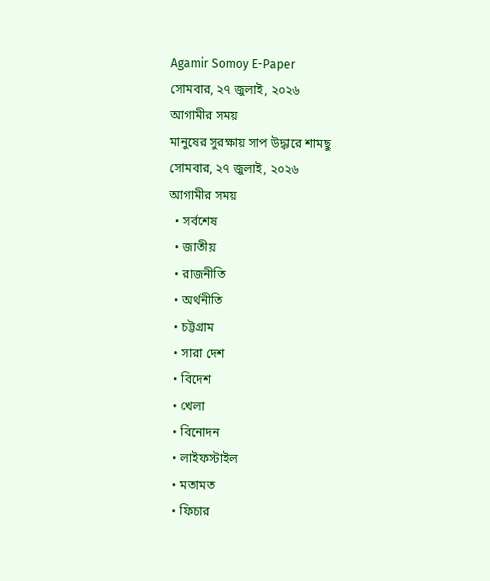Agamir Somoy E-Paper
সোমবার, ২৭ জুলাই, ২০২৬
আগামীর সময়
মানুষের সুরক্ষায় সাপ উদ্ধারে শামছু
সোমবার, ২৭ জুলাই, ২০২৬
আগামীর সময়
  • সর্বশেষ
  • জাতীয়
  • রাজনীতি
  • অর্থনীতি
  • চট্টগ্রাম
  • সারা দেশ
  • বিদেশ
  • খেলা
  • বিনোদন
  • লাইফস্টাইল
  • মতামত
  • ফিচার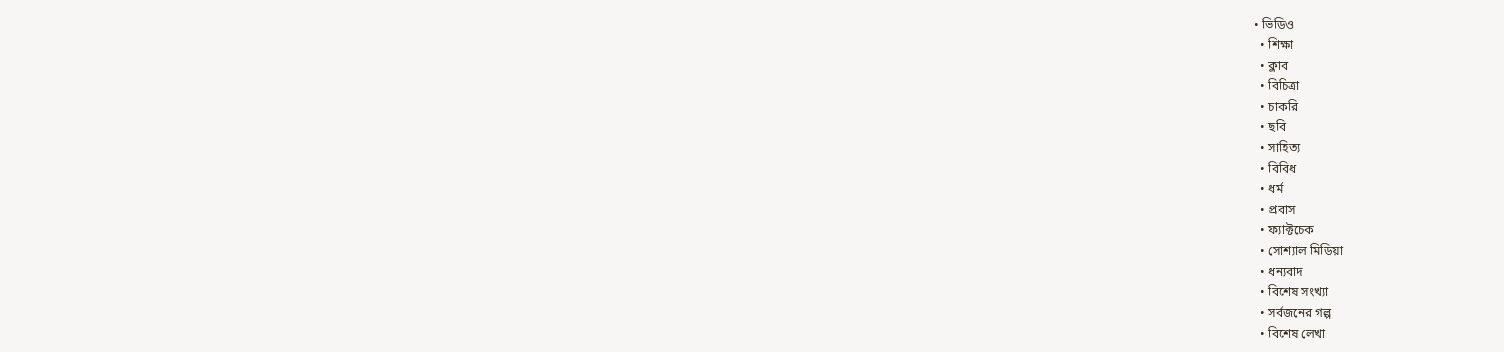• ভিডিও
  • শিক্ষা
  • ক্লাব
  • বিচিত্রা
  • চাকরি
  • ছবি
  • সাহিত্য
  • বিবিধ
  • ধর্ম
  • প্রবাস
  • ফ্যাক্টচেক
  • সোশ্যাল মিডিয়া
  • ধন্যবাদ
  • বিশেষ সংখ্যা
  • সর্বজনের গল্প
  • বিশেষ লেখা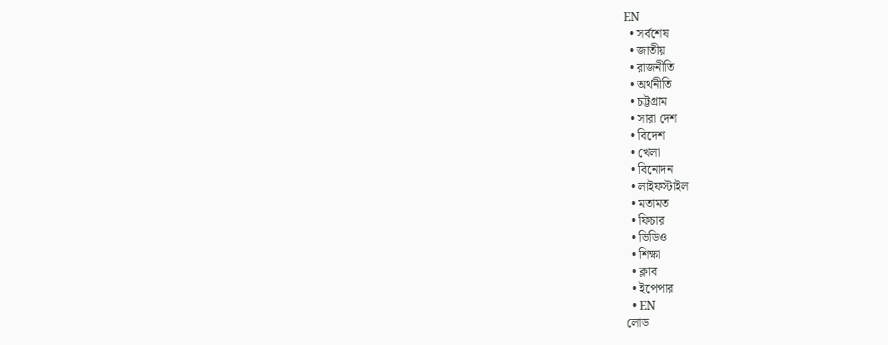EN
  • সর্বশেষ
  • জাতীয়
  • রাজনীতি
  • অর্থনীতি
  • চট্টগ্রাম
  • সারা দেশ
  • বিদেশ
  • খেলা
  • বিনোদন
  • লাইফস্টাইল
  • মতামত
  • ফিচার
  • ভিডিও
  • শিক্ষা
  • ক্লাব
  • ইপেপার
  • EN
লোড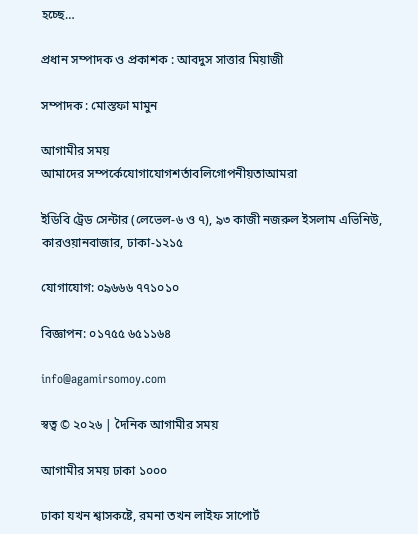হচ্ছে…

প্রধান সম্পাদক ও প্রকাশক : আবদুস সাত্তার মিয়াজী

সম্পাদক : মোস্তফা মামুন

আগামীর সময়
আমাদের সম্পর্কেযোগাযোগশর্তাবলিগোপনীয়তাআমরা

ইডিবি ট্রেড সেন্টার (লেভেল-৬ ও ৭), ৯৩ কাজী নজরুল ইসলাম এভিনিউ, কারওয়ানবাজার, ঢাকা-১২১৫

যোগাযোগ: ০৯৬৬৬ ৭৭১০১০

বিজ্ঞাপন: ০১৭৫৫ ৬৫১১৬৪

info@agamirsomoy.com

স্বত্ব © ২০২৬ | দৈনিক আগামীর সময়

আগামীর সময় ঢাকা ১০০০

ঢাকা যখন শ্বাসকষ্টে, রমনা তখন লাইফ সাপোর্ট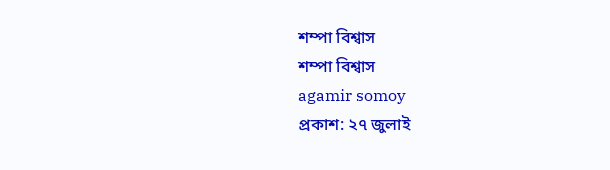শম্পা বিশ্বাস
শম্পা বিশ্বাস
agamir somoy
প্রকাশ: ২৭ জুলাই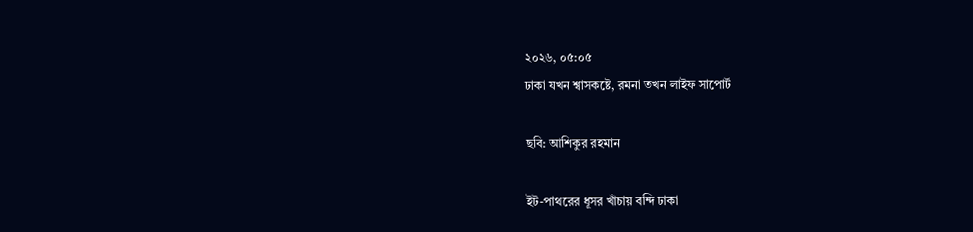২০২৬, ০৫:০৫
ঢাকা যখন শ্বাসকষ্টে, রমনা তখন লাইফ সাপোর্ট

ছবি: আশিকুর রহমান

ইট-পাথরের ধূসর খাঁচায় বন্দি ঢাকা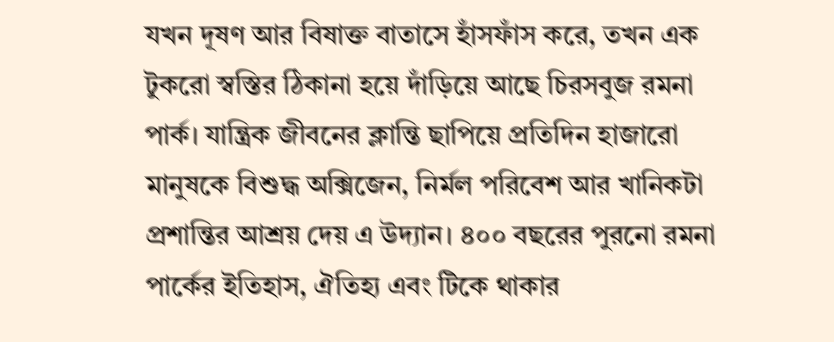যখন দূষণ আর বিষাক্ত বাতাসে হাঁসফাঁস করে, তখন এক টুকরো স্বস্তির ঠিকানা হয়ে দাঁড়িয়ে আছে চিরসবুজ রমনা পার্ক। যান্ত্রিক জীবনের ক্লান্তি ছাপিয়ে প্রতিদিন হাজারো মানুষকে বিশুদ্ধ অক্সিজেন, নির্মল পরিবেশ আর খানিকটা প্রশান্তির আশ্রয় দেয় এ উদ্যান। ৪০০ বছরের পুরনো রমনা পার্কের ইতিহাস, ঐতিহ্য এবং টিকে থাকার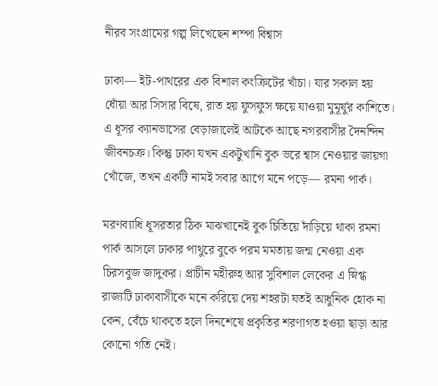নীরব সংগ্রামের গল্প লিখেছেন শম্পা বিশ্বাস

ঢাকা— ইট-পাথরের এক বিশাল কংক্রিটের খাঁচা। যার সকাল হয় ধোঁয়া আর সিসার বিষে, রাত হয় ফুসফুস ক্ষয়ে যাওয়া মুমূর্ষুর কাশিতে। এ ধূসর ক্যানভাসের বেড়াজালেই আটকে আছে নগরবাসীর দৈনন্দিন জীবনচক্র। কিন্তু ঢাকা যখন একটুখানি বুক ভরে শ্বাস নেওয়ার জায়গা খোঁজে, তখন একটি নামই সবার আগে মনে পড়ে— রমনা পার্ক।

মরণব্যাধি ধূসরতার ঠিক মাঝখানেই বুক চিতিয়ে দাঁড়িয়ে থাকা রমনা পার্ক আসলে ঢাকার পাথুরে বুকে পরম মমতায় জন্ম নেওয়া এক চিরসবুজ জাদুকর। প্রাচীন মহীরুহ আর সুবিশাল লেকের এ স্নিগ্ধ রাজ্যটি ঢাকাবাসীকে মনে করিয়ে দেয় শহরটা যতই আধুনিক হোক না কেন, বেঁচে থাকতে হলে দিনশেষে প্রকৃতির শরণাগত হওয়া ছাড়া আর কোনো গতি নেই।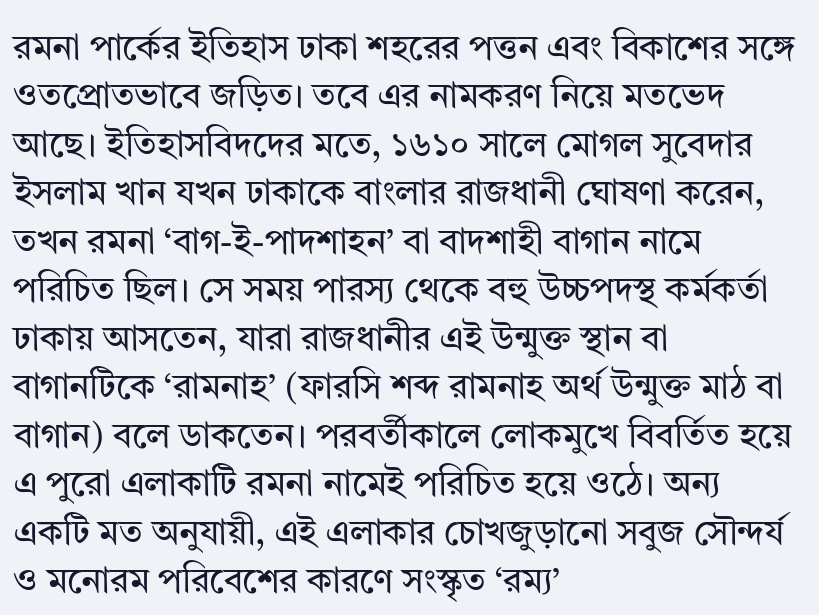রমনা পার্কের ইতিহাস ঢাকা শহরের পত্তন এবং বিকাশের সঙ্গে ওতপ্রোতভাবে জড়িত। তবে এর নামকরণ নিয়ে মতভেদ আছে। ইতিহাসবিদদের মতে, ১৬১০ সালে মোগল সুবেদার ইসলাম খান যখন ঢাকাকে বাংলার রাজধানী ঘোষণা করেন, তখন রমনা ‘বাগ-ই-পাদশাহন’ বা বাদশাহী বাগান নামে পরিচিত ছিল। সে সময় পারস্য থেকে বহু উচ্চপদস্থ কর্মকর্তা ঢাকায় আসতেন, যারা রাজধানীর এই উন্মুক্ত স্থান বা বাগানটিকে ‘রামনাহ’ (ফারসি শব্দ রামনাহ অর্থ উন্মুক্ত মাঠ বা বাগান) বলে ডাকতেন। পরবর্তীকালে লোকমুখে বিবর্তিত হয়ে এ পুরো এলাকাটি রমনা নামেই পরিচিত হয়ে ওঠে। অন্য একটি মত অনুযায়ী, এই এলাকার চোখজুড়ানো সবুজ সৌন্দর্য ও মনোরম পরিবেশের কারণে সংস্কৃত ‘রম্য’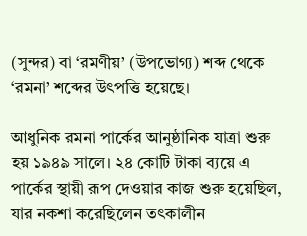(সুন্দর) বা ‘রমণীয়’ (উপভোগ্য) শব্দ থেকে ‘রমনা’ শব্দের উৎপত্তি হয়েছে।

আধুনিক রমনা পার্কের আনুষ্ঠানিক যাত্রা শুরু হয় ১৯৪৯ সালে। ২৪ কোটি টাকা ব্যয়ে এ পার্কের স্থায়ী রূপ দেওয়ার কাজ শুরু হয়েছিল, যার নকশা করেছিলেন তৎকালীন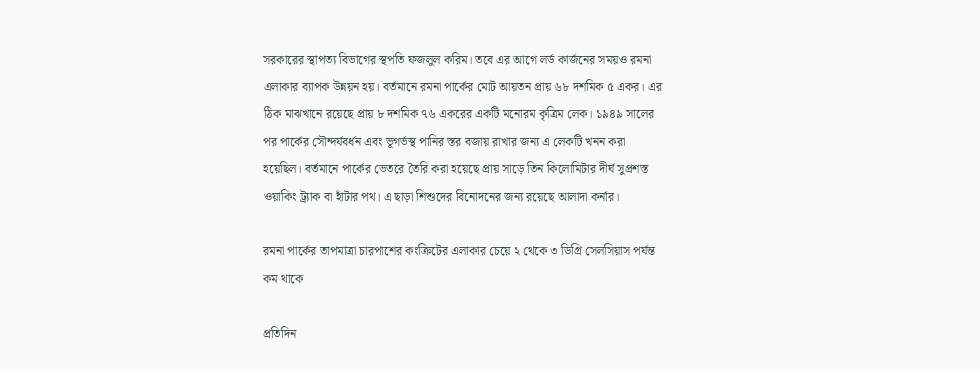সরকারের স্থাপত্য বিভাগের স্থপতি ফজলুল করিম। তবে এর আগে লর্ড কার্জনের সময়ও রমনা এলাকার ব্যাপক উন্নয়ন হয়। বর্তমানে রমনা পার্কের মোট আয়তন প্রায় ৬৮ দশমিক ৫ একর। এর ঠিক মাঝখানে রয়েছে প্রায় ৮ দশমিক ৭৬ একরের একটি মনোরম কৃত্রিম লেক। ১৯৪৯ সালের পর পার্কের সৌন্দর্যবর্ধন এবং ভূগর্ভস্থ পানির স্তর বজায় রাখার জন্য এ লেকটি খনন করা হয়েছিল। বর্তমানে পার্কের ভেতরে তৈরি করা হয়েছে প্রায় সাড়ে তিন কিলোমিটার দীর্ঘ সুপ্রশস্ত ওয়াকিং ট্র্যাক বা হাঁটার পথ। এ ছাড়া শিশুদের বিনোদনের জন্য রয়েছে আলাদা কর্নার।

রমনা পার্কের তাপমাত্রা চারপাশের কংক্রিটের এলাকার চেয়ে ২ থেকে ৩ ডিগ্রি সেলসিয়াস পর্যন্ত কম থাকে

প্রতিদিন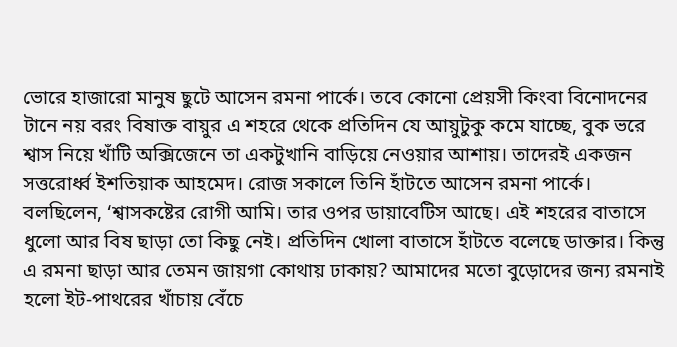ভোরে হাজারো মানুষ ছুটে আসেন রমনা পার্কে। তবে কোনো প্রেয়সী কিংবা বিনোদনের টানে নয় বরং বিষাক্ত বায়ুর এ শহরে থেকে প্রতিদিন যে আয়ুটুকু কমে যাচ্ছে, বুক ভরে শ্বাস নিয়ে খাঁটি অক্সিজেনে তা একটুখানি বাড়িয়ে নেওয়ার আশায়। তাদেরই একজন সত্তরোর্ধ্ব ইশতিয়াক আহমেদ। রোজ সকালে তিনি হাঁটতে আসেন রমনা পার্কে। বলছিলেন, ‘শ্বাসকষ্টের রোগী আমি। তার ওপর ডায়াবেটিস আছে। এই শহরের বাতাসে ধুলো আর বিষ ছাড়া তো কিছু নেই। প্রতিদিন খোলা বাতাসে হাঁটতে বলেছে ডাক্তার। কিন্তু এ রমনা ছাড়া আর তেমন জায়গা কোথায় ঢাকায়? আমাদের মতো বুড়োদের জন্য রমনাই হলো ইট-পাথরের খাঁচায় বেঁচে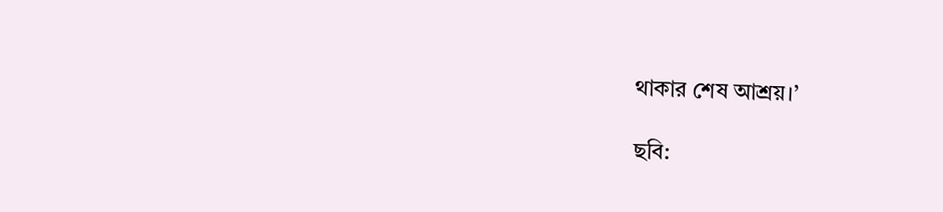থাকার শেষ আশ্রয়।’

ছবি: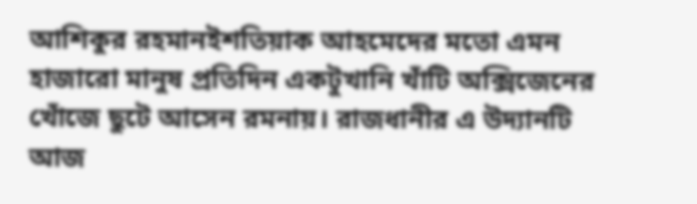আশিকুর রহমানইশতিয়াক আহমেদের মতো এমন হাজারো মানুষ প্রতিদিন একটুখানি খাঁটি অক্সিজেনের খোঁজে ছুটে আসেন রমনায়। রাজধানীর এ উদ্যানটি আজ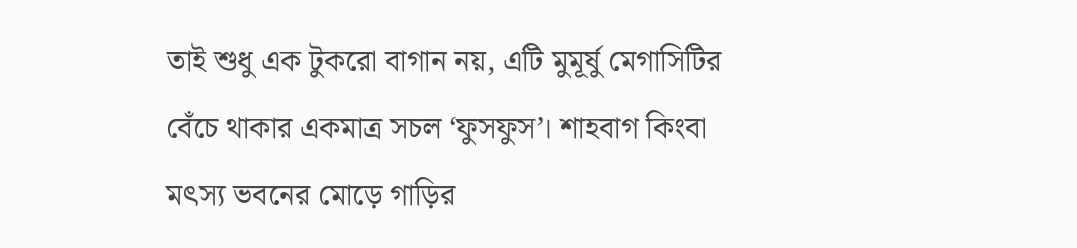তাই শুধু এক টুকরো বাগান নয়, এটি মুমূর্ষু মেগাসিটির বেঁচে থাকার একমাত্র সচল ‘ফুসফুস’। শাহবাগ কিংবা মৎস্য ভবনের মোড়ে গাড়ির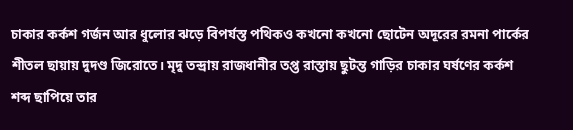চাকার কর্কশ গর্জন আর ধুলোর ঝড়ে বিপর্যস্ত পথিকও কখনো কখনো ছোটেন অদূরের রমনা পার্কের শীতল ছায়ায় দুদণ্ড জিরোতে। মৃদু তন্দ্রায় রাজধানীর তপ্ত রাস্তায় ছুটন্ত গাড়ির চাকার ঘর্ষণের কর্কশ শব্দ ছাপিয়ে তার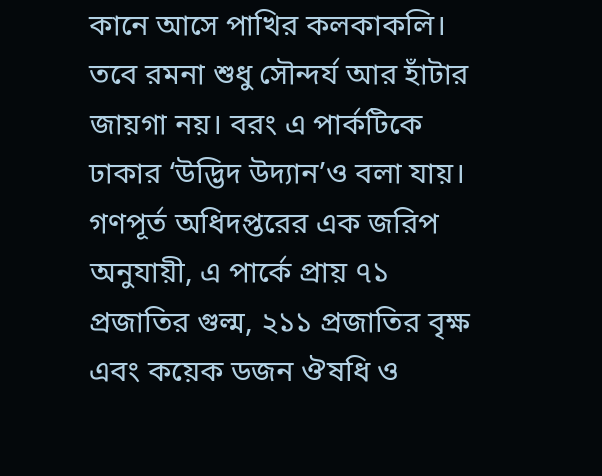কানে আসে পাখির কলকাকলি। তবে রমনা শুধু সৌন্দর্য আর হাঁটার জায়গা নয়। বরং এ পার্কটিকে ঢাকার ‘উদ্ভিদ উদ্যান’ও বলা যায়। গণপূর্ত অধিদপ্তরের এক জরিপ অনুযায়ী, এ পার্কে প্রায় ৭১ প্রজাতির গুল্ম, ২১১ প্রজাতির বৃক্ষ এবং কয়েক ডজন ঔষধি ও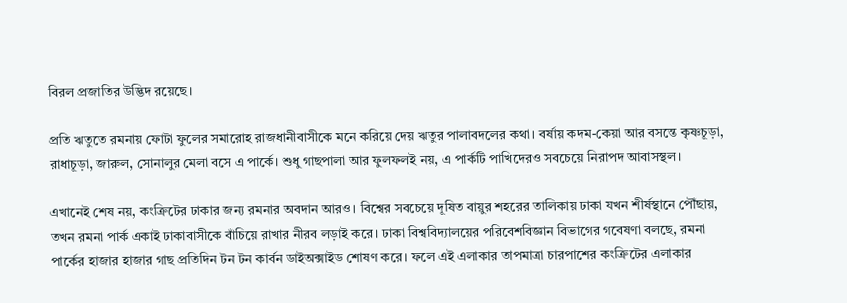বিরল প্রজাতির উদ্ভিদ রয়েছে।

প্রতি ঋতুতে রমনায় ফোটা ফুলের সমারোহ রাজধানীবাসীকে মনে করিয়ে দেয় ঋতুর পালাবদলের কথা। বর্ষায় কদম-কেয়া আর বসন্তে কৃষ্ণচূড়া, রাধাচূড়া, জারুল, সোনালুর মেলা বসে এ পার্কে। শুধু গাছপালা আর ফুলফলই নয়, এ পার্কটি পাখিদেরও সবচেয়ে নিরাপদ আবাসস্থল।

এখানেই শেষ নয়, কংক্রিটের ঢাকার জন্য রমনার অবদান আরও। বিশ্বের সবচেয়ে দূষিত বায়ুর শহরের তালিকায় ঢাকা যখন শীর্ষস্থানে পৌঁছায়, তখন রমনা পার্ক একাই ঢাকাবাসীকে বাঁচিয়ে রাখার নীরব লড়াই করে। ঢাকা বিশ্ববিদ্যালয়ের পরিবেশবিজ্ঞান বিভাগের গবেষণা বলছে, রমনা পার্কের হাজার হাজার গাছ প্রতিদিন টন টন কার্বন ডাইঅক্সাইড শোষণ করে। ফলে এই এলাকার তাপমাত্রা চারপাশের কংক্রিটের এলাকার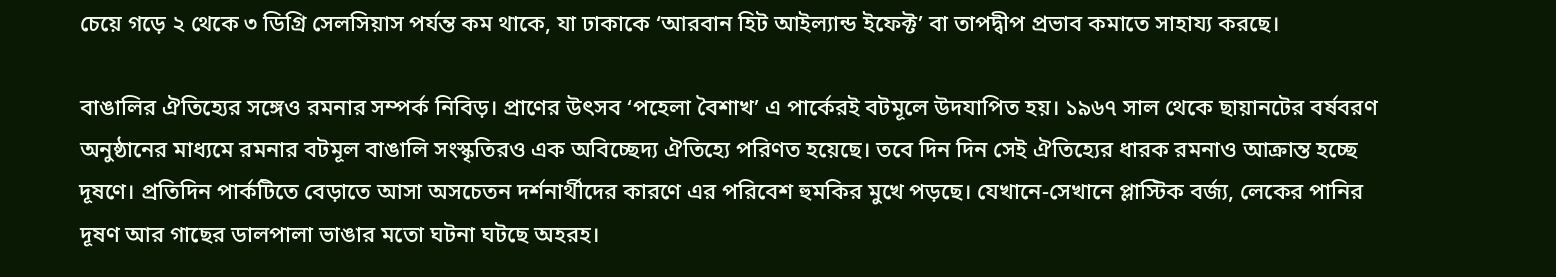চেয়ে গড়ে ২ থেকে ৩ ডিগ্রি সেলসিয়াস পর্যন্ত কম থাকে, যা ঢাকাকে ‘আরবান হিট আইল্যান্ড ইফেক্ট’ বা তাপদ্বীপ প্রভাব কমাতে সাহায্য করছে।

বাঙালির ঐতিহ্যের সঙ্গেও রমনার সম্পর্ক নিবিড়। প্রাণের উৎসব ‘পহেলা বৈশাখ’ এ পার্কেরই বটমূলে উদযাপিত হয়। ১৯৬৭ সাল থেকে ছায়ানটের বর্ষবরণ অনুষ্ঠানের মাধ্যমে রমনার বটমূল বাঙালি সংস্কৃতিরও এক অবিচ্ছেদ্য ঐতিহ্যে পরিণত হয়েছে। তবে দিন দিন সেই ঐতিহ্যের ধারক রমনাও আক্রান্ত হচ্ছে দূষণে। প্রতিদিন পার্কটিতে বেড়াতে আসা অসচেতন দর্শনার্থীদের কারণে এর পরিবেশ হুমকির মুখে পড়ছে। যেখানে-সেখানে প্লাস্টিক বর্জ্য, লেকের পানির দূষণ আর গাছের ডালপালা ভাঙার মতো ঘটনা ঘটছে অহরহ।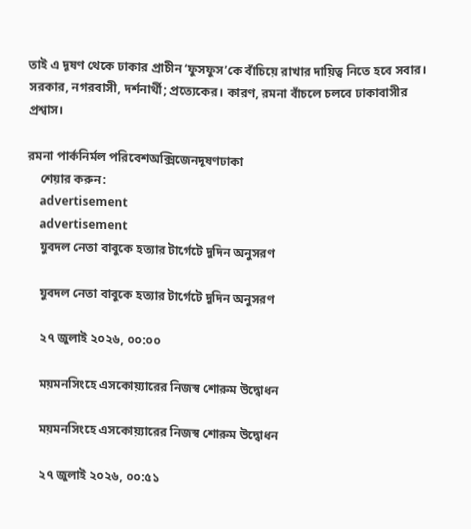তাই এ দূষণ থেকে ঢাকার প্রাচীন ‘ফুসফুস’কে বাঁচিয়ে রাখার দায়িত্ব নিতে হবে সবার। সরকার, নগরবাসী, দর্শনার্থী; প্রত্যেকের। কারণ, রমনা বাঁচলে চলবে ঢাকাবাসীর প্রশ্বাস।

রমনা পার্কনির্মল পরিবেশঅক্সিজেনদূষণঢাকা
    শেয়ার করুন:
    advertisement
    advertisement
    যুবদল নেতা বাবুকে হত্যার টার্গেটে দুদিন অনুসরণ

    যুবদল নেতা বাবুকে হত্যার টার্গেটে দুদিন অনুসরণ

    ২৭ জুলাই ২০২৬, ০০:০০

    ময়মনসিংহে এসকোয়্যারের নিজস্ব শোরুম উদ্বোধন

    ময়মনসিংহে এসকোয়্যারের নিজস্ব শোরুম উদ্বোধন

    ২৭ জুলাই ২০২৬, ০০:৫১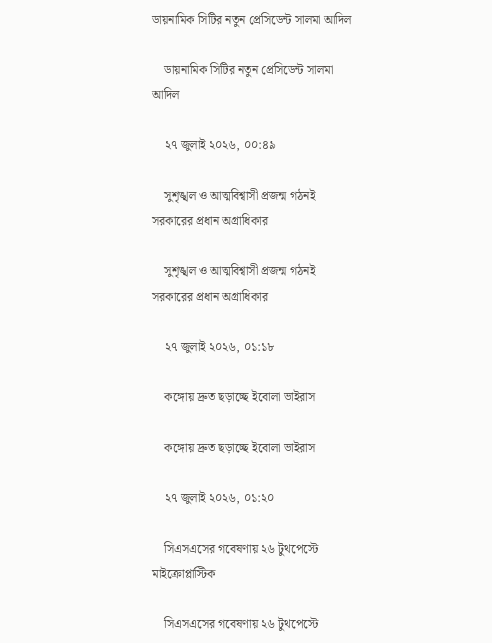ডায়নামিক সিটির নতুন প্রেসিডেন্ট সালমা আদিল

    ডায়নামিক সিটির নতুন প্রেসিডেন্ট সালমা আদিল

    ২৭ জুলাই ২০২৬, ০০:৪৯

    সুশৃঙ্খল ও আত্মবিশ্বাসী প্রজন্ম গঠনই সরকারের প্রধান অগ্রাধিকার

    সুশৃঙ্খল ও আত্মবিশ্বাসী প্রজন্ম গঠনই সরকারের প্রধান অগ্রাধিকার

    ২৭ জুলাই ২০২৬, ০১:১৮

    কঙ্গোয় দ্রুত ছড়াচ্ছে ইবোলা ভাইরাস

    কঙ্গোয় দ্রুত ছড়াচ্ছে ইবোলা ভাইরাস

    ২৭ জুলাই ২০২৬, ০১:২০

    সিএসএসের গবেষণায় ২৬ টুথপেস্টে মাইক্রোপ্লাস্টিক

    সিএসএসের গবেষণায় ২৬ টুথপেস্টে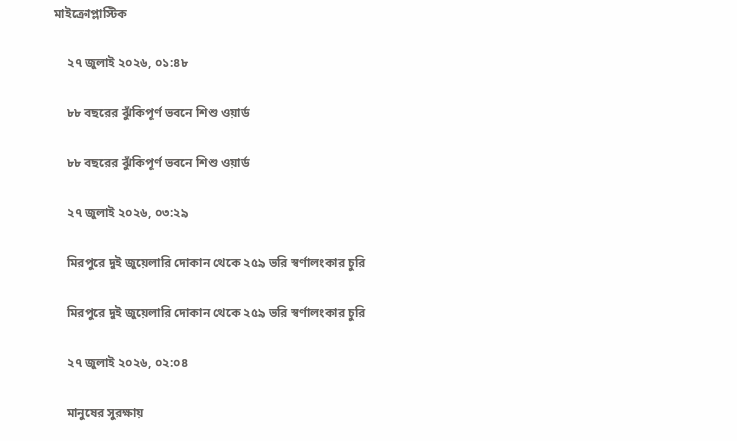মাইক্রোপ্লাস্টিক

    ২৭ জুলাই ২০২৬, ০১:৪৮

    ৮৮ বছরের ঝুঁকিপূর্ণ ভবনে শিশু ওয়ার্ড

    ৮৮ বছরের ঝুঁকিপূর্ণ ভবনে শিশু ওয়ার্ড

    ২৭ জুলাই ২০২৬, ০৩:২৯

    মিরপুরে দুই জুয়েলারি দোকান থেকে ২৫৯ ভরি স্বর্ণালংকার চুরি

    মিরপুরে দুই জুয়েলারি দোকান থেকে ২৫৯ ভরি স্বর্ণালংকার চুরি

    ২৭ জুলাই ২০২৬, ০২:০৪

    মানুষের সুরক্ষায়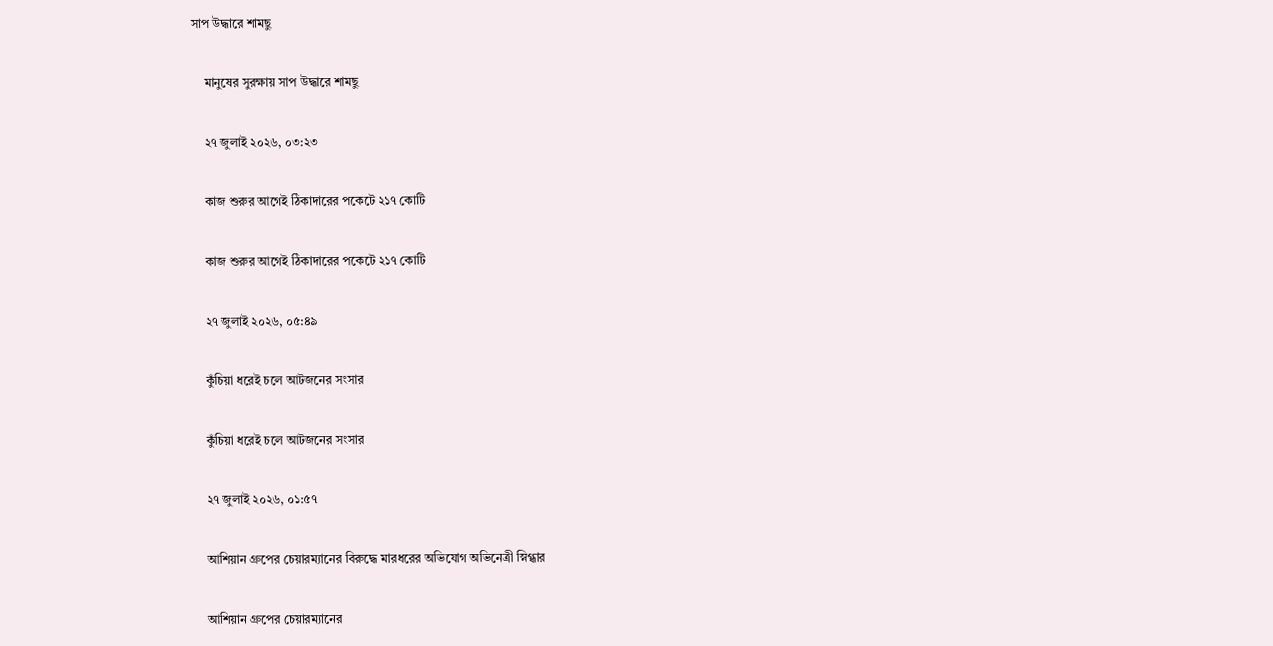সাপ উদ্ধারে শামছু

    মানুষের সুরক্ষায় সাপ উদ্ধারে শামছু

    ২৭ জুলাই ২০২৬, ০৩:২৩

    কাজ শুরুর আগেই ঠিকাদারের পকেটে ২১৭ কোটি

    কাজ শুরুর আগেই ঠিকাদারের পকেটে ২১৭ কোটি

    ২৭ জুলাই ২০২৬, ০৫:৪৯

    কুঁচিয়া ধরেই চলে আটজনের সংসার

    কুঁচিয়া ধরেই চলে আটজনের সংসার

    ২৭ জুলাই ২০২৬, ০১:৫৭

    আশিয়ান গ্রুপের চেয়ারম্যানের বিরুদ্ধে মারধরের অভিযোগ অভিনেত্রী স্নিগ্ধার

    আশিয়ান গ্রুপের চেয়ারম্যানের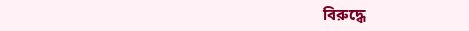বিরুদ্ধে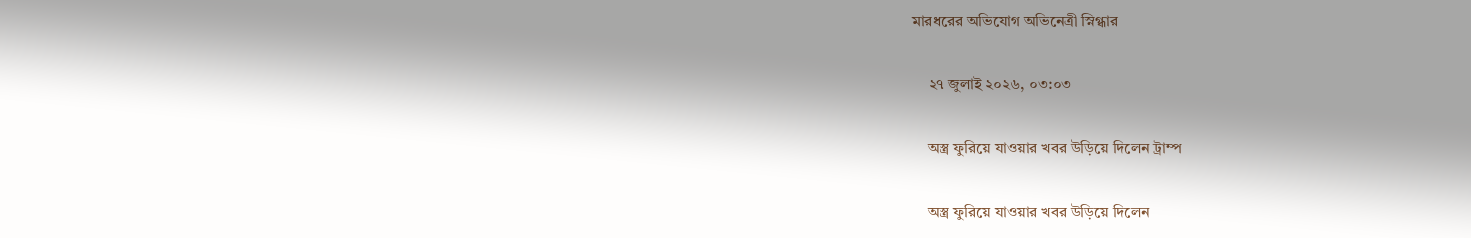মারধরের অভিযোগ অভিনেত্রী স্নিগ্ধার

    ২৭ জুলাই ২০২৬, ০৩:০৩

    অস্ত্র ফুরিয়ে যাওয়ার খবর উড়িয়ে দিলেন ট্রাম্প

    অস্ত্র ফুরিয়ে যাওয়ার খবর উড়িয়ে দিলেন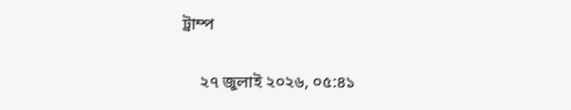ট্রাম্প

    ২৭ জুলাই ২০২৬, ০৫:৪১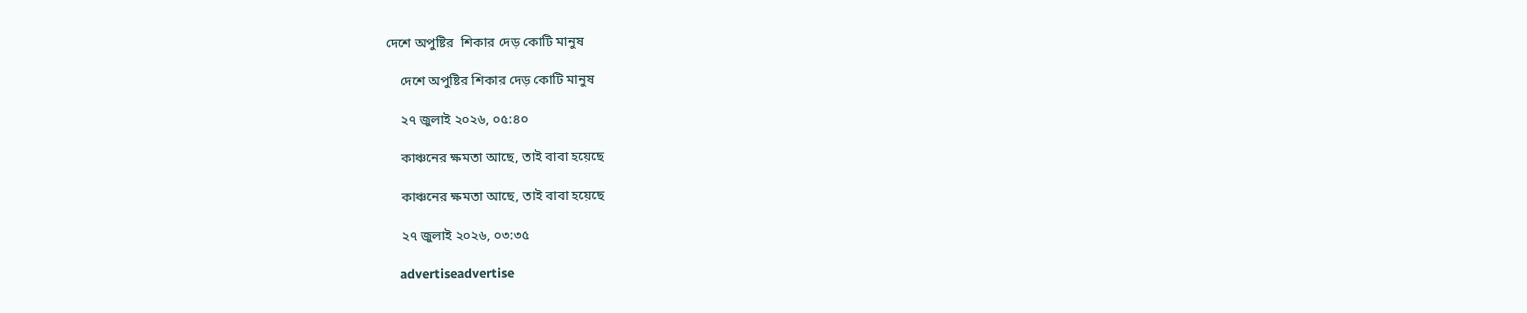দেশে অপুষ্টির  শিকার দেড় কোটি মানুষ

    দেশে অপুষ্টির শিকার দেড় কোটি মানুষ

    ২৭ জুলাই ২০২৬, ০৫:৪০

    কাঞ্চনের ক্ষমতা আছে, তাই বাবা হয়েছে

    কাঞ্চনের ক্ষমতা আছে, তাই বাবা হয়েছে

    ২৭ জুলাই ২০২৬, ০৩:৩৫

    advertiseadvertise